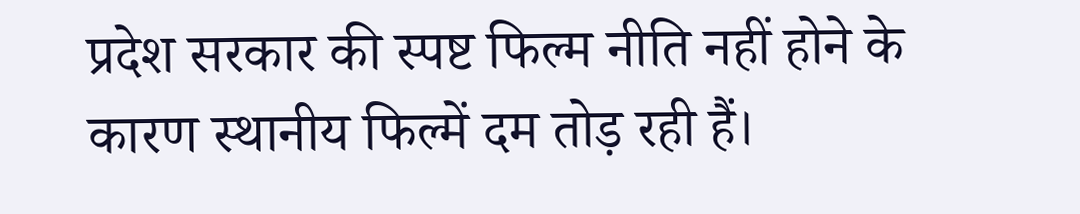प्रदेश सरकार की स्पष्ट फिल्म नीति नहीं होने के कारण स्थानीय फिल्में दम तोड़ रही हैं।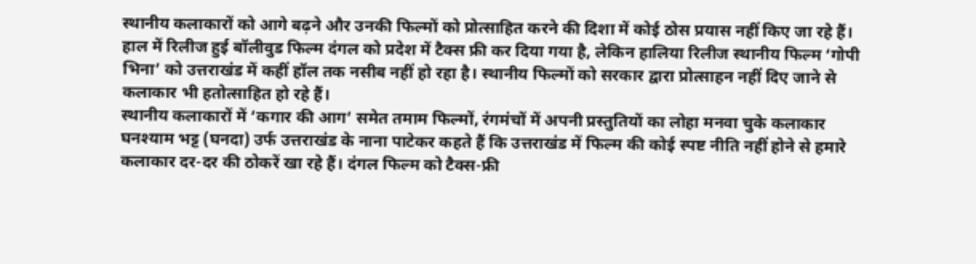स्थानीय कलाकारों को आगे बढ़ने और उनकी फिल्मों को प्रोत्साहित करने की दिशा में कोई ठोस प्रयास नहीं किए जा रहे हैं।
हाल में रिलीज हुई बॉलीवुड फिल्म दंगल को प्रदेश में टैक्स फ्री कर दिया गया है, लेकिन हालिया रिलीज स्थानीय फिल्म ‘गोपी भिना’ को उत्तराखंड में कहीं हॉल तक नसीब नहीं हो रहा है। स्थानीय फिल्मों को सरकार द्वारा प्रोत्साहन नहीं दिए जाने से कलाकार भी हतोत्साहित हो रहे हैं।
स्थानीय कलाकारों में ‘कगार की आग’ समेत तमाम फिल्मों, रंगमंचों में अपनी प्रस्तुतियों का लोहा मनवा चुके कलाकार घनश्याम भट्ट (घनदा) उर्फ उत्तराखंड के नाना पाटेकर कहते हैं कि उत्तराखंड में फिल्म की कोई स्पष्ट नीति नहीं होने से हमारे कलाकार दर-दर की ठोकरें खा रहे हैं। दंगल फिल्म को टैक्स-फ्री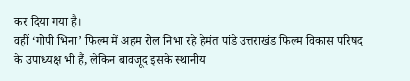कर दिया गया है।
वहीं ‘गोपी भिना’ फिल्म में अहम रोल निभा रहे हेमंत पांडे उत्तराखंड फिल्म विकास परिषद के उपाध्यक्ष भी हैं, लेकिन बावजूद इसके स्थानीय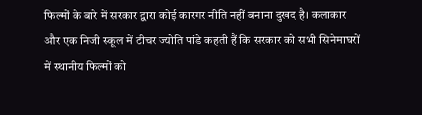फिल्मों के बारे में सरकार द्वारा कोई कारगर नीति नहीं बनाना दुखद है। कलाकार और एक निजी स्कूल में टीचर ज्योति पांडे कहती हैं कि सरकार को सभी सिनेमाघरों में स्थानीय फिल्मों को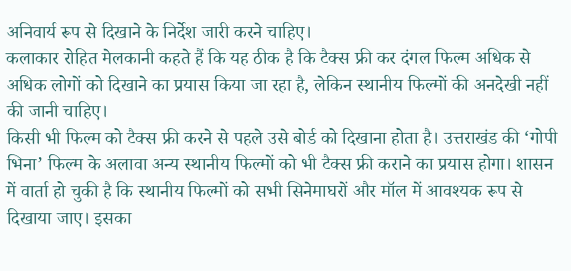अनिवार्य रूप से दिखाने के निर्देश जारी करने चाहिए।
कलाकार रोहित मेलकानी कहते हैं कि यह ठीक है कि टैक्स फ्री कर दंगल फिल्म अधिक से अधिक लोगों को दिखाने का प्रयास किया जा रहा है, लेकिन स्थानीय फिल्मों की अनदेखी नहीं की जानी चाहिए।
किसी भी फिल्म को टैक्स फ्री करने से पहले उसे बोर्ड को दिखाना होता है। उत्तराखंड की ‘गोपी भिना’ फिल्म के अलावा अन्य स्थानीय फिल्मों को भी टैक्स फ्री कराने का प्रयास होगा। शासन में वार्ता हो चुकी है कि स्थानीय फिल्मों को सभी सिनेमाघरों और मॉल में आवश्यक रूप से दिखाया जाए। इसका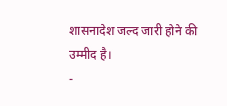शासनादेश जल्द जारी होने की उम्मीद है।
-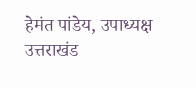हेमंत पांडेय, उपाध्यक्ष उत्तराखंड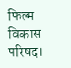फिल्म विकास परिषद।